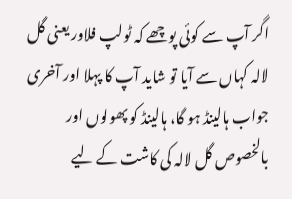اگر آپ سے کوئی پوچھے کہ ٹولپ فلاور یعنی گل لالہ کہاں سے آیا تو شاید آپ کا پہلا اور آخری جواب ہالینڈ ہو گا، ہالینڈ کو پھولوں اور بالخصوص گل لالہ کی کاشت کے لیے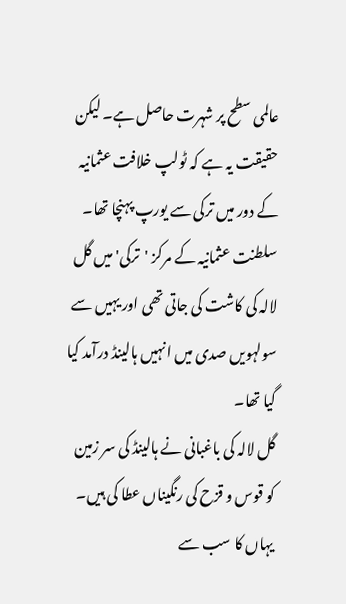عالمی سطح پر شہرت حاصل ہے۔ لیکن حقیقت یہ ہے کہ ٹولپ خلافت عثمانیہ کے دور میں ترکی سے یورپ پہنچا تھا۔
سلطنت عثمانیہ کے مرکز 'ترکی' میں گل لالہ کی کاشت کی جاتی تھی اور یہیں سے سولہویں صدی میں انہیں ہالینڈ درآمد کیا گیا تھا۔
گل لالہ کی باغبانی نے ہالینڈ کی سر زمین کو قوس و قزح کی رنگیناں عطا کی ہیں۔ یہاں کا سب سے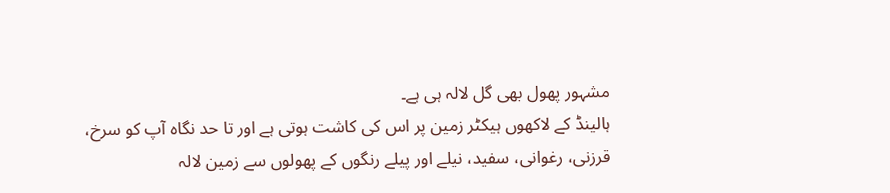مشہور پھول بھی گل لالہ ہی ہے۔
ہالینڈ کے لاکھوں ہیکٹر زمین پر اس کی کاشت ہوتی ہے اور تا حد نگاہ آپ کو سرخ، قرزنی، رغوانی، سفید، نیلے اور پیلے رنگوں کے پھولوں سے زمین لالہ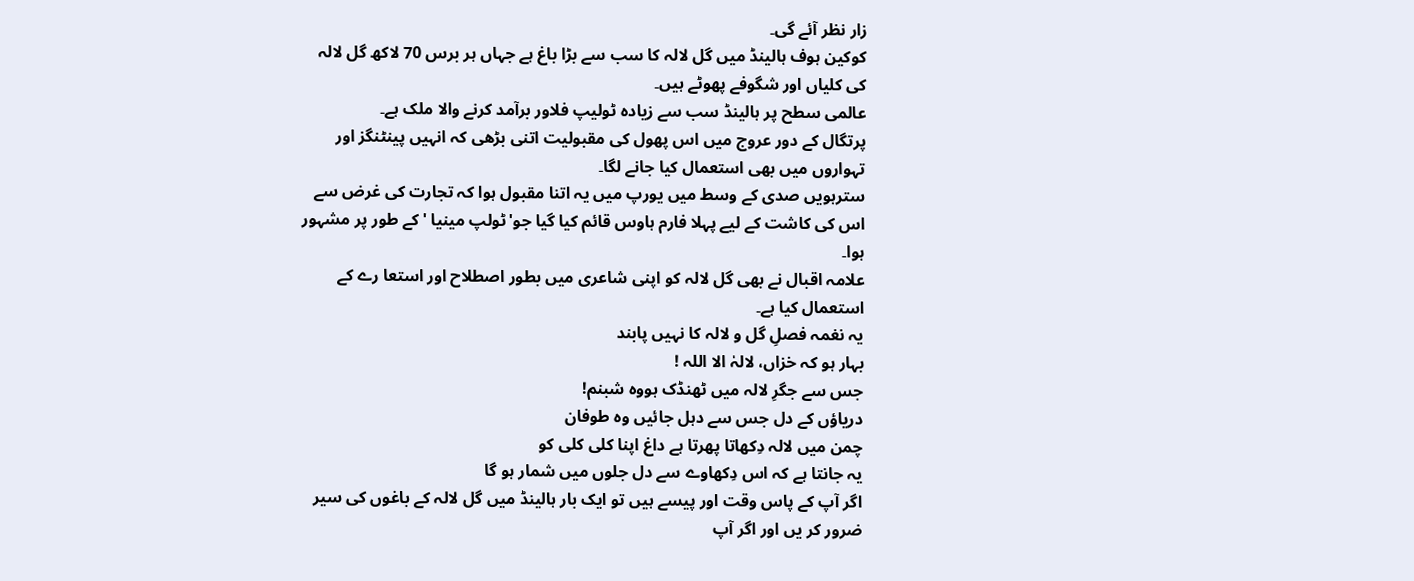زار نظر آئے گی۔
کوکین ہوف ہالینڈ میں گل لالہ کا سب سے بڑا باغ ہے جہاں ہر برس 70 لاکھ گل لالہ کی کلیاں اور شگوفے پھوٹے ہیں۔
عالمی سطح پر ہالینڈ سب سے زیادہ ٹولیپ فلاور برآمد کرنے والا ملک ہے۔
پرتگال کے دور عروج میں اس پھول کی مقبولیت اتنی بڑھی کہ انہیں پینٹنگز اور تہواروں میں بھی استعمال کیا جانے لگا۔
سترہویں صدی کے وسط میں یورپ میں یہ اتنا مقبول ہوا کہ تجارت کی غرض سے اس کی کاشت کے لیے پہلا فارم ہاوس قائم کیا گیا جو'ٹولپ مینیا ' کے طور پر مشہور ہوا۔
علامہ اقبال نے بھی گل لالہ کو اپنی شاعری میں بطور اصطلاح اور استعا رے کے استعمال کیا ہے۔
یہ نغمہ فصلِ گل و لالہ کا نہیں پابند
بہار ہو کہ خزاں، لالہٰ الا اللہ !
جس سے جگرِ لالہ میں ٹھنڈک ہووہ شبنم!
دریاؤں کے دل جس سے دہل جائیں وہ طوفان
چمن میں لالہ دِکھاتا پھرتا ہے داغ اپنا کلی کلی کو
یہ جانتا ہے کہ اس دِکھاوے سے دل جلوں میں شمار ہو گا
اگر آپ کے پاس وقت اور پیسے ہیں تو ایک بار ہالینڈ میں گل لالہ کے باغوں کی سیر ضرور کر یں اور اگر آپ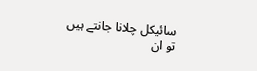سائیکل چلانا جانتے ہیں تو ان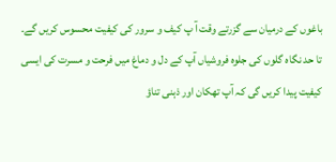باغوں کے درمیان سے گزرتے وقت آ پ کیف و سرور کی کیفیت محسوس کریں گے۔
تا حد نگاہ گلوں کی جلوہ فروشیاں آپ کے دل و دماغ میں فرحت و مسرت کی ایسی کیفیت پیدا کریں گی کہ آپ تھکان اور ذہنی تناؤ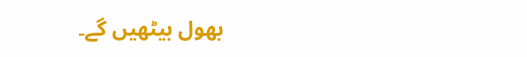بھول بیٹھیں گے۔